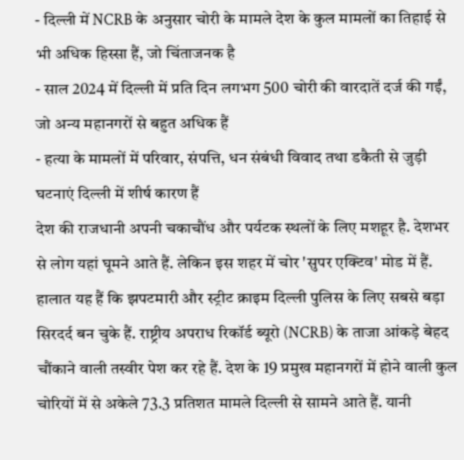- दिल्ली में NCRB के अनुसार चोरी के मामले देश के कुल मामलों का तिहाई से भी अधिक हिस्सा हैं, जो चिंताजनक है
- साल 2024 में दिल्ली में प्रति दिन लगभग 500 चोरी की वारदातें दर्ज की गईं, जो अन्य महानगरों से बहुत अधिक हैं
- हत्या के मामलों में परिवार, संपत्ति, धन संबंधी विवाद तथा डकैती से जुड़ी घटनाएं दिल्ली में शीर्ष कारण हैं
देश की राजधानी अपनी चकाचौंध और पर्यटक स्थलों के लिए मशहूर है. देशभर से लोग यहां घूमने आते हैं. लेकिन इस शहर में चोर 'सुपर एक्टिव' मोड में हैं. हालात यह हैं कि झपटमारी और स्ट्रीट क्राइम दिल्ली पुलिस के लिए सबसे बड़ा सिरदर्द बन चुके हैं. राष्ट्रीय अपराध रिकॉर्ड ब्यूरो (NCRB) के ताजा आंकड़े बेहद चौंकाने वाली तस्वीर पेश कर रहे हैं. देश के 19 प्रमुख महानगरों में होने वाली कुल चोरियों में से अकेले 73.3 प्रतिशत मामले दिल्ली से सामने आते हैं. यानी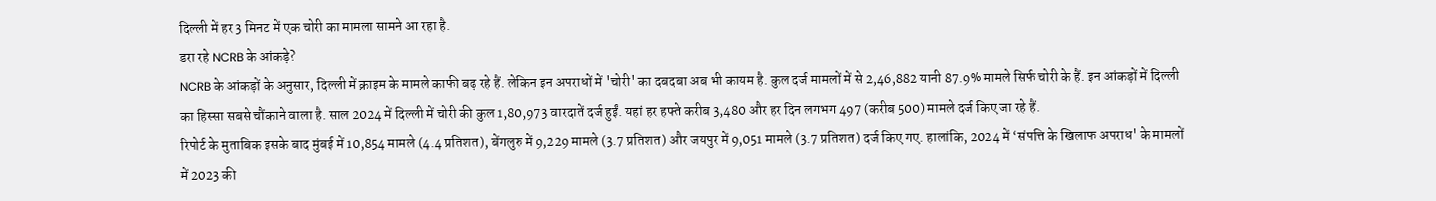दिल्ली में हर 3 मिनट में एक चोरी का मामला सामने आ रहा है.
डरा रहे NCRB के आंकड़े?
NCRB के आंकड़ों के अनुसार, दिल्ली में क्राइम के मामले काफी बढ़ रहे हैं. लेकिन इन अपराधों में 'चोरी' का दबदबा अब भी कायम है. कुल दर्ज मामलों में से 2,46,882 यानी 87.9% मामले सिर्फ चोरी के हैं. इन आंकड़ों में दिल्ली का हिस्सा सबसे चौंकाने वाला है. साल 2024 में दिल्ली में चोरी की कुल 1,80,973 वारदातें दर्ज हुईं. यहां हर हफ्ते करीब 3,480 और हर दिन लगभग 497 (करीब 500) मामले दर्ज किए जा रहे हैं.
रिपोर्ट के मुताबिक इसके बाद मुंबई में 10,854 मामले (4.4 प्रतिशत), बेंगलुरु में 9,229 मामले (3.7 प्रतिशत) और जयपुर में 9,051 मामले (3.7 प्रतिशत) दर्ज किए गए. हालांकि, 2024 में ‘संपत्ति के खिलाफ अपराध' के मामलों में 2023 की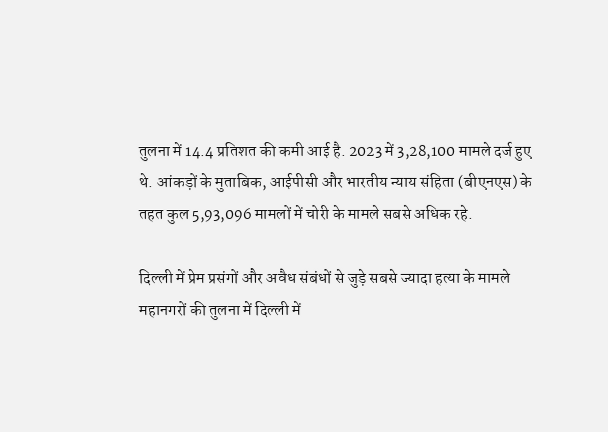तुलना में 14.4 प्रतिशत की कमी आई है. 2023 में 3,28,100 मामले दर्ज हुए थे. आंकड़ों के मुताबिक, आईपीसी और भारतीय न्याय संहिता (बीएनएस) के तहत कुल 5,93,096 मामलों में चोरी के मामले सबसे अधिक रहे.

दिल्ली में प्रेम प्रसंगों और अवैध संबंधों से जुड़े सबसे ज्यादा हत्या के मामले
महानगरों की तुलना में दिल्ली में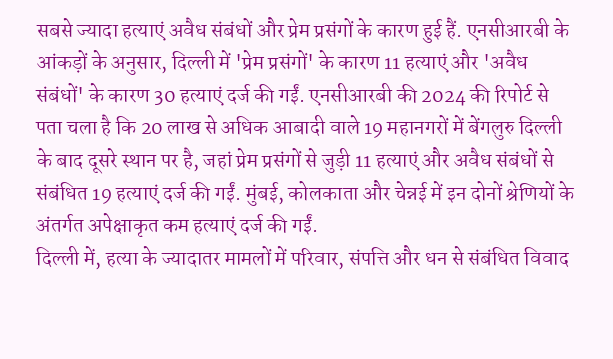सबसे ज्यादा हत्याएं अवैध संबंधों और प्रेम प्रसंगों के कारण हुई हैं. एनसीआरबी के आंकड़ों के अनुसार, दिल्ली में 'प्रेम प्रसंगों' के कारण 11 हत्याएं और 'अवैध संबंधों' के कारण 30 हत्याएं दर्ज की गईं. एनसीआरबी की 2024 की रिपोर्ट से पता चला है कि 20 लाख से अधिक आबादी वाले 19 महानगरों में बेंगलुरु दिल्ली के बाद दूसरे स्थान पर है, जहां प्रेम प्रसंगों से जुड़ी 11 हत्याएं और अवैध संबंधों से संबंधित 19 हत्याएं दर्ज की गईं. मुंबई, कोलकाता और चेन्नई में इन दोनों श्रेणियों के अंतर्गत अपेक्षाकृत कम हत्याएं दर्ज की गईं.
दिल्ली में, हत्या के ज्यादातर मामलों में परिवार, संपत्ति और धन से संबंधित विवाद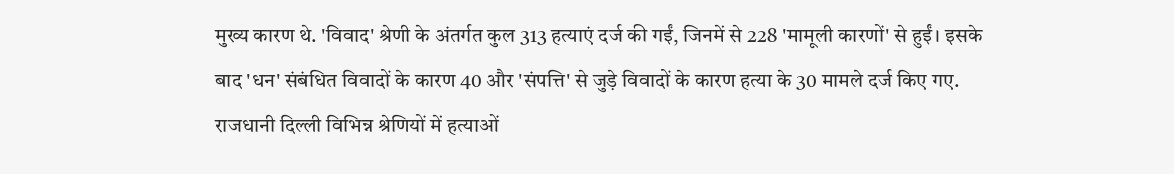मुख्य कारण थे. 'विवाद' श्रेणी के अंतर्गत कुल 313 हत्याएं दर्ज की गईं, जिनमें से 228 'मामूली कारणों' से हुईं। इसके बाद 'धन' संबंधित विवादों के कारण 40 और 'संपत्ति' से जुड़े विवादों के कारण हत्या के 30 मामले दर्ज किए गए. राजधानी दिल्ली विभिन्न श्रेणियों में हत्याओं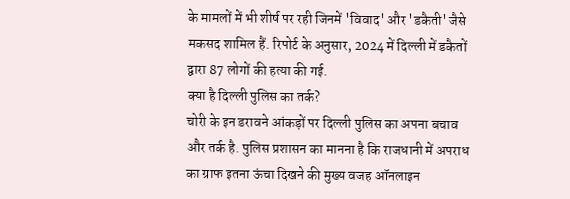के मामलों में भी शीर्ष पर रही जिनमें 'विवाद' और 'डकैती' जैसे मकसद शामिल हैं. रिपोर्ट के अनुसार, 2024 में दिल्ली में डकैतों द्वारा 87 लोगों की हत्या की गई.
क्या है दिल्ली पुलिस का तर्क?
चोरी के इन डरावने आंकड़ों पर दिल्ली पुलिस का अपना बचाव और तर्क है. पुलिस प्रशासन का मानना है कि राजधानी में अपराध का ग्राफ इतना ऊंचा दिखने की मुख्य वजह ऑनलाइन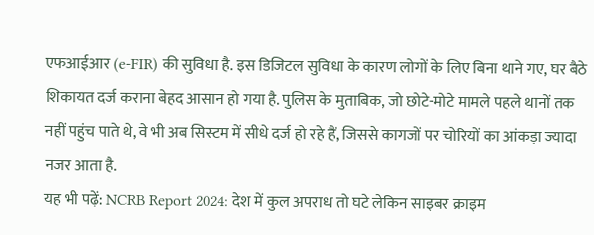एफआईआर (e-FIR) की सुविधा है. इस डिजिटल सुविधा के कारण लोगों के लिए बिना थाने गए, घर बैठे शिकायत दर्ज कराना बेहद आसान हो गया है. पुलिस के मुताबिक, जो छोटे-मोटे मामले पहले थानों तक नहीं पहुंच पाते थे, वे भी अब सिस्टम में सीधे दर्ज हो रहे हैं, जिससे कागजों पर चोरियों का आंकड़ा ज्यादा नजर आता है.
यह भी पढ़ें: NCRB Report 2024: देश में कुल अपराध तो घटे लेकिन साइबर क्राइम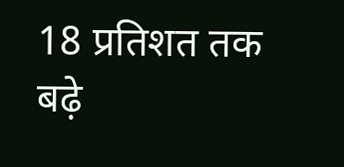18 प्रतिशत तक बढ़े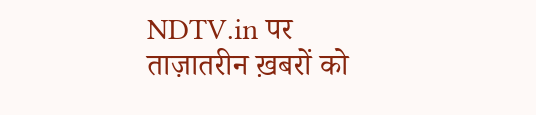NDTV.in पर ताज़ातरीन ख़बरों को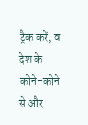ट्रैक करें, व देश के कोने-कोने से और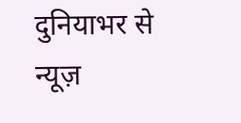दुनियाभर से न्यूज़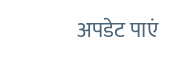अपडेट पाएं